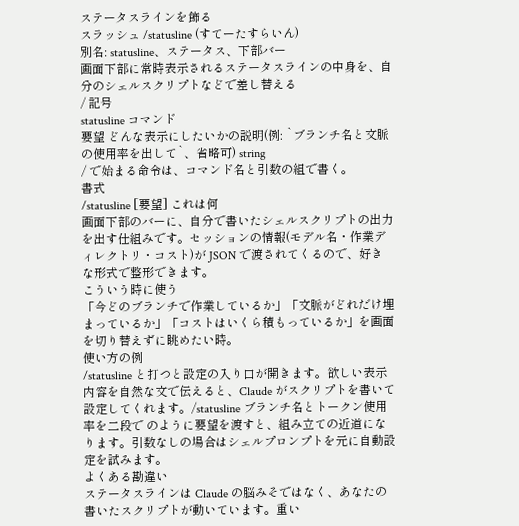ステータスラインを飾る
スラッシュ /statusline (すてーたすらいん)
別名: statusline、ステータス、下部バー
画面下部に常時表示されるステータスラインの中身を、自分のシェルスクリプトなどで差し替える
/ 記号
statusline コマンド
要望 どんな表示にしたいかの説明(例: `ブランチ名と文脈の使用率を出して`、省略可) string
/ で始まる命令は、コマンド名と引数の組で書く。
書式
/statusline [要望] これは何
画面下部のバーに、自分で書いたシェルスクリプトの出力を出す仕組みです。セッションの情報(モデル名・作業ディレクトリ・コスト)が JSON で渡されてくるので、好きな形式で整形できます。
こういう時に使う
「今どのブランチで作業しているか」「文脈がどれだけ埋まっているか」「コストはいくら積もっているか」を画面を切り替えずに眺めたい時。
使い方の例
/statusline と打つと設定の入り口が開きます。欲しい表示内容を自然な文で伝えると、Claude がスクリプトを書いて設定してくれます。/statusline ブランチ名とトークン使用率を二段で のように要望を渡すと、組み立ての近道になります。引数なしの場合はシェルプロンプトを元に自動設定を試みます。
よくある勘違い
ステータスラインは Claude の脳みそではなく、あなたの書いたスクリプトが動いています。重い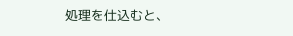処理を仕込むと、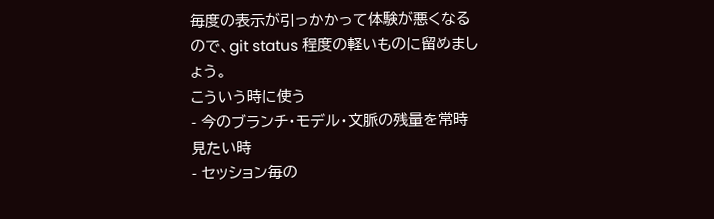毎度の表示が引っかかって体験が悪くなるので、git status 程度の軽いものに留めましょう。
こういう時に使う
- 今のブランチ・モデル・文脈の残量を常時見たい時
- セッション毎の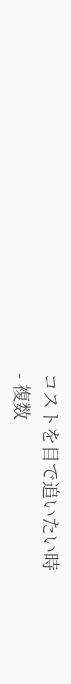コストを目で追いたい時
- 複数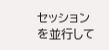セッションを並行して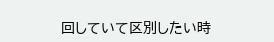回していて区別したい時